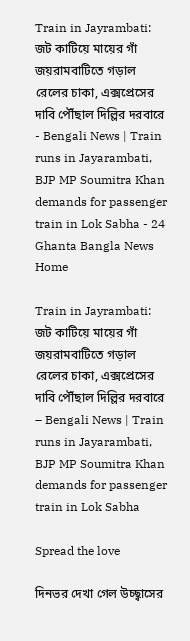Train in Jayrambati: জট কাটিয়ে মায়ের গাঁ জয়রামবাটিতে গড়াল রেলের চাকা, এক্সপ্রেসের দাবি পৌঁছাল দিল্লির দরবারে - Bengali News | Train runs in Jayarambati, BJP MP Soumitra Khan demands for passenger train in Lok Sabha - 24 Ghanta Bangla News
Home

Train in Jayrambati: জট কাটিয়ে মায়ের গাঁ জয়রামবাটিতে গড়াল রেলের চাকা, এক্সপ্রেসের দাবি পৌঁছাল দিল্লির দরবারে – Bengali News | Train runs in Jayarambati, BJP MP Soumitra Khan demands for passenger train in Lok Sabha

Spread the love

দিনভর দেখা গেল উচ্ছ্বাসের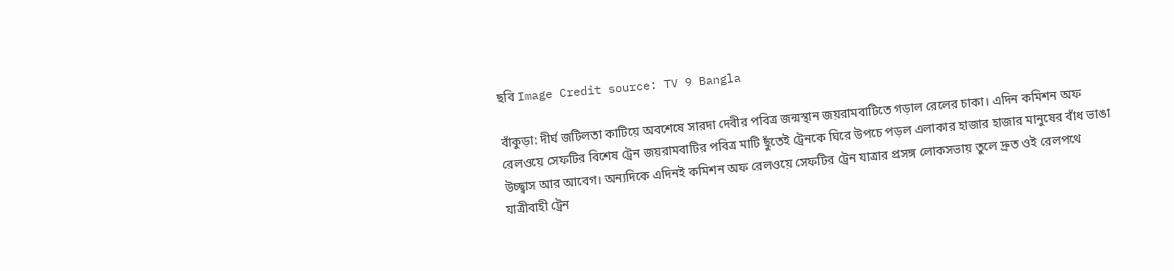ছবি Image Credit source: TV 9 Bangla

বাঁকুড়া: দীর্ঘ জটিলতা কাটিয়ে অবশেষে সারদা দেবীর পবিত্র জন্মস্থান জয়রামবাটিতে গড়াল রেলের চাকা। এদিন কমিশন অফ রেলওয়ে সেফটির বিশেষ ট্রেন জয়রামবাটির পবিত্র মাটি ছুঁতেই ট্রেনকে ঘিরে উপচে পড়ল এলাকার হাজার হাজার মানুষের বাঁধ ভাঙা উচ্ছ্বাস আর আবেগ। অন্যদিকে এদিনই কমিশন অফ রেলওয়ে সেফটির ট্রেন যাত্রার প্রসঙ্গ লোকসভায় তুলে দ্রুত ওই রেলপথে যাত্রীবাহী ট্রেন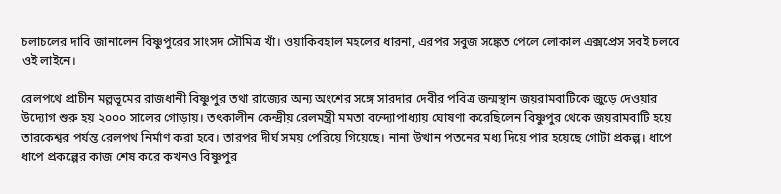চলাচলের দাবি জানালেন বিষ্ণুপুরের সাংসদ সৌমিত্র খাঁ। ওয়াকিবহাল মহলের ধারনা, এরপর সবুজ সঙ্কেত পেলে লোকাল এক্সপ্রেস সবই চলবে ওই লাইনে।

রেলপথে প্রাচীন মল্লভূমের রাজধানী বিষ্ণুপুর তথা রাজ্যের অন্য অংশের সঙ্গে সারদার দেবীর পবিত্র জন্মস্থান জয়রামবাটিকে জুড়ে দেওয়ার উদ্যোগ শুরু হয় ২০০০ সালের গোড়ায়। তৎকালীন কেন্দ্রীয় রেলমন্ত্রী মমতা বন্দ্যোপাধ্যায় ঘোষণা করেছিলেন বিষ্ণুপুর থেকে জয়রামবাটি হয়ে তারকেশ্বর পর্যন্ত রেলপথ নির্মাণ করা হবে। তারপর দীর্ঘ সময় পেরিয়ে গিয়েছে। নানা উত্থান পতনের মধ্য দিয়ে পার হয়েছে গোটা প্রকল্প। ধাপে ধাপে প্রকল্পের কাজ শেষ করে কখনও বিষ্ণুপুর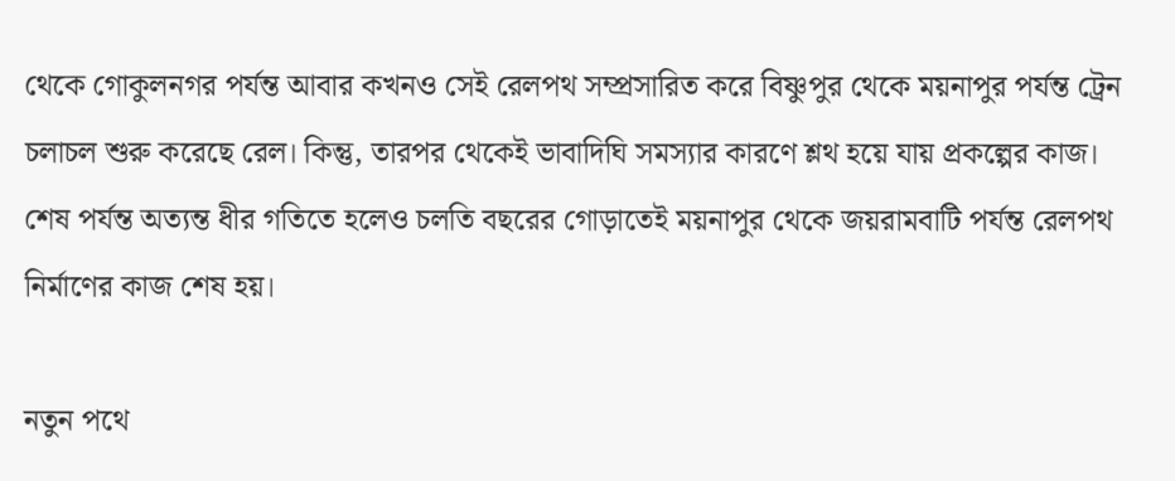থেকে গোকুলনগর পর্যন্ত আবার কখনও সেই রেলপথ সম্প্রসারিত করে বিষ্ণুপুর থেকে ময়নাপুর পর্যন্ত ট্রেন চলাচল শুরু করেছে রেল। কিন্তু, তারপর থেকেই ভাবাদিঘি সমস্যার কারণে শ্লথ হয়ে যায় প্রকল্পের কাজ। শেষ পর্যন্ত অত্যন্ত ধীর গতিতে হলেও চলতি বছরের গোড়াতেই ময়নাপুর থেকে জয়রামবাটি পর্যন্ত রেলপথ নির্মাণের কাজ শেষ হয়।

নতুন পথে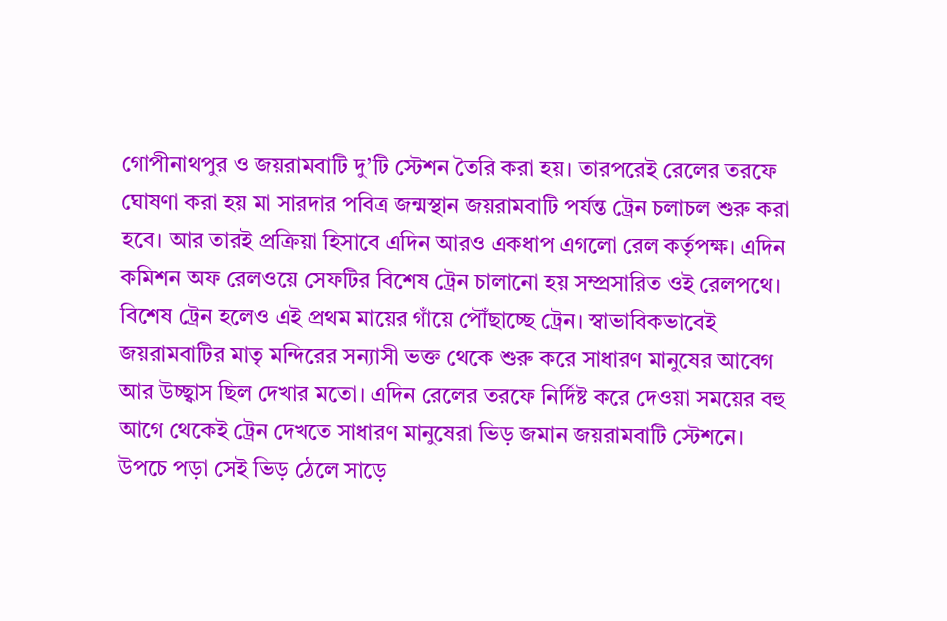গোপীনাথপুর ও জয়রামবাটি দু’টি স্টেশন তৈরি করা হয়। তারপরেই রেলের তরফে ঘোষণা করা হয় মা সারদার পবিত্র জন্মস্থান জয়রামবাটি পর্যন্ত ট্রেন চলাচল শুরু করা হবে। আর তারই প্রক্রিয়া হিসাবে এদিন আরও একধাপ এগলো রেল কর্তৃপক্ষ। এদিন কমিশন অফ রেলওয়ে সেফটির বিশেষ ট্রেন চালানো হয় সম্প্রসারিত ওই রেলপথে। বিশেষ ট্রেন হলেও এই প্রথম মায়ের গাঁয়ে পৌঁছাচ্ছে ট্রেন। স্বাভাবিকভাবেই জয়রামবাটির মাতৃ মন্দিরের সন্যাসী ভক্ত থেকে শুরু করে সাধারণ মানুষের আবেগ আর উচ্ছ্বাস ছিল দেখার মতো। এদিন রেলের তরফে নির্দিষ্ট করে দেওয়া সময়ের বহু আগে থেকেই ট্রেন দেখতে সাধারণ মানুষেরা ভিড় জমান জয়রামবাটি স্টেশনে। উপচে পড়া সেই ভিড় ঠেলে সাড়ে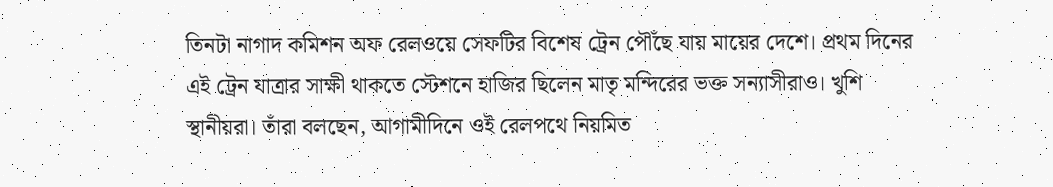তিনটা নাগাদ কমিশন অফ রেলওয়ে সেফটির বিশেষ ট্রেন পৌঁছে যায় মায়ের দেশে। প্রথম দিনের এই ট্রেন যাত্রার সাক্ষী থাকতে স্টেশনে হাজির ছিলেন মাতৃ মন্দিরের ভক্ত সন্যাসীরাও। খুশি স্থানীয়রা। তাঁরা বলছেন, আগামীদিনে ওই রেলপথে নিয়মিত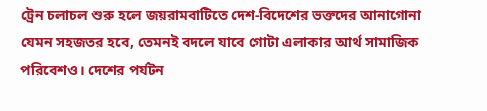ট্রেন চলাচল শুরু হলে জয়রামবাটিতে দেশ-বিদেশের ভক্তদের আনাগোনা যেমন সহজতর হবে, তেমনই বদলে যাবে গোটা এলাকার আর্থ সামাজিক পরিবেশও। দেশের পর্যটন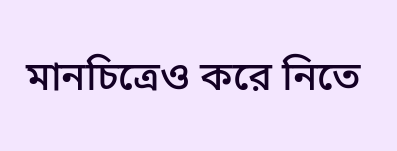মানচিত্রেও করে নিতে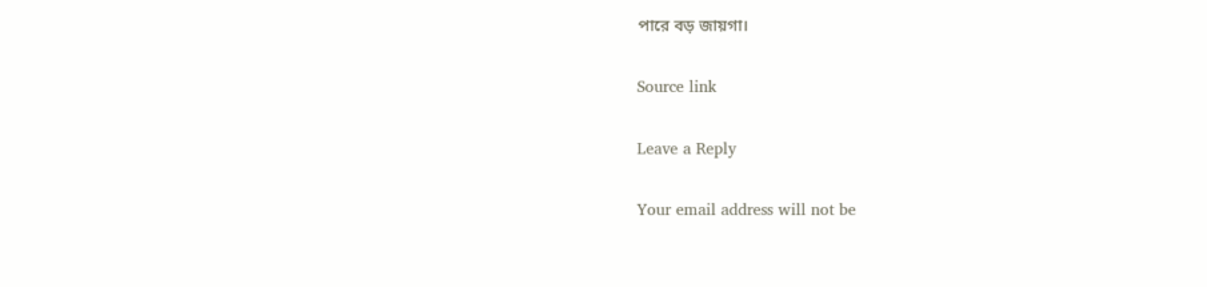পারে বড় জায়গা।

Source link

Leave a Reply

Your email address will not be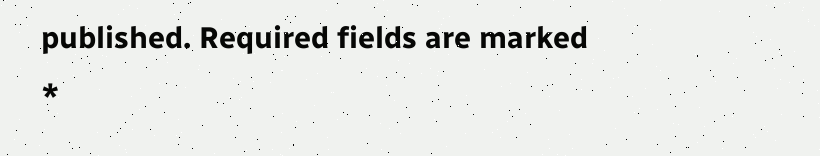published. Required fields are marked *